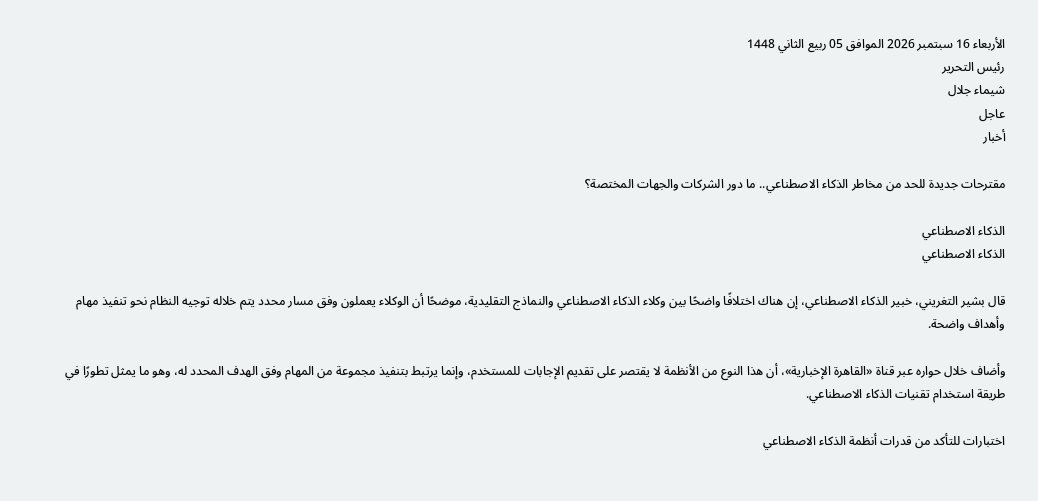الأربعاء 16 سبتمبر 2026 الموافق 05 ربيع الثاني 1448
رئيس التحرير
شيماء جلال
عاجل
أخبار

مقترحات جديدة للحد من مخاطر الذكاء الاصطناعي.. ما دور الشركات والجهات المختصة؟

الذكاء الاصطناعي
الذكاء الاصطناعي

قال بشير التغريني، خبير الذكاء الاصطناعي، إن هناك اختلافًا واضحًا بين وكلاء الذكاء الاصطناعي والنماذج التقليدية، موضحًا أن الوكلاء يعملون وفق مسار محدد يتم خلاله توجيه النظام نحو تنفيذ مهام وأهداف واضحة.

وأضاف خلال حواره عبر قناة «القاهرة الإخبارية»، أن هذا النوع من الأنظمة لا يقتصر على تقديم الإجابات للمستخدم، وإنما يرتبط بتنفيذ مجموعة من المهام وفق الهدف المحدد له، وهو ما يمثل تطورًا في طريقة استخدام تقنيات الذكاء الاصطناعي.

اختبارات للتأكد من قدرات أنظمة الذكاء الاصطناعي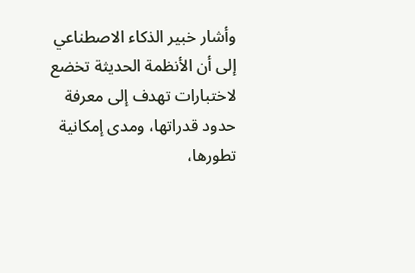وأشار خبير الذكاء الاصطناعي إلى أن الأنظمة الحديثة تخضع لاختبارات تهدف إلى معرفة حدود قدراتها، ومدى إمكانية تطورها،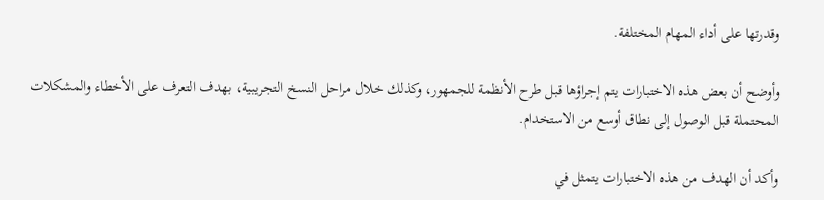وقدرتها على أداء المهام المختلفة.

وأوضح أن بعض هذه الاختبارات يتم إجراؤها قبل طرح الأنظمة للجمهور، وكذلك خلال مراحل النسخ التجريبية، بهدف التعرف على الأخطاء والمشكلات المحتملة قبل الوصول إلى نطاق أوسع من الاستخدام.

وأكد أن الهدف من هذه الاختبارات يتمثل في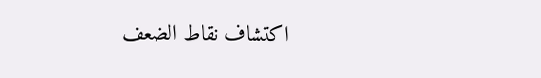اكتشاف نقاط الضعف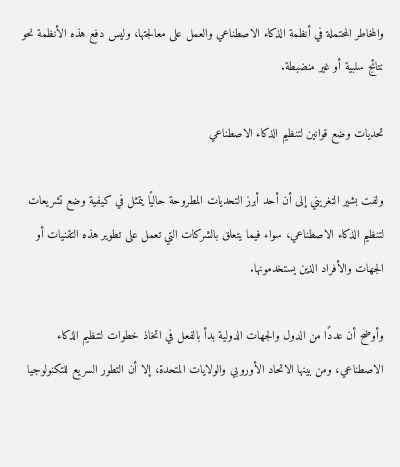والمخاطر المحتملة في أنظمة الذكاء الاصطناعي والعمل على معالجتها، وليس دفع هذه الأنظمة نحو نتائج سلبية أو غير منضبطة.

تحديات وضع قوانين لتنظيم الذكاء الاصطناعي

ولفت بشير التغريني إلى أن أحد أبرز التحديات المطروحة حاليًا يتمثل في كيفية وضع تشريعات لتنظيم الذكاء الاصطناعي، سواء فيما يتعلق بالشركات التي تعمل على تطوير هذه التقنيات أو الجهات والأفراد الذين يستخدمونها.

وأوضح أن عددًا من الدول والجهات الدولية بدأ بالفعل في اتخاذ خطوات لتنظيم الذكاء الاصطناعي، ومن بينها الاتحاد الأوروبي والولايات المتحدة، إلا أن التطور السريع للتكنولوجيا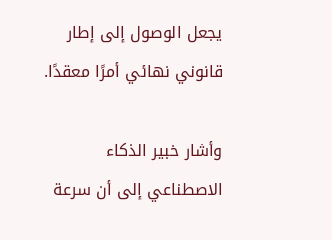يجعل الوصول إلى إطار قانوني نهائي أمرًا معقدًا.

وأشار خبير الذكاء الاصطناعي إلى أن سرعة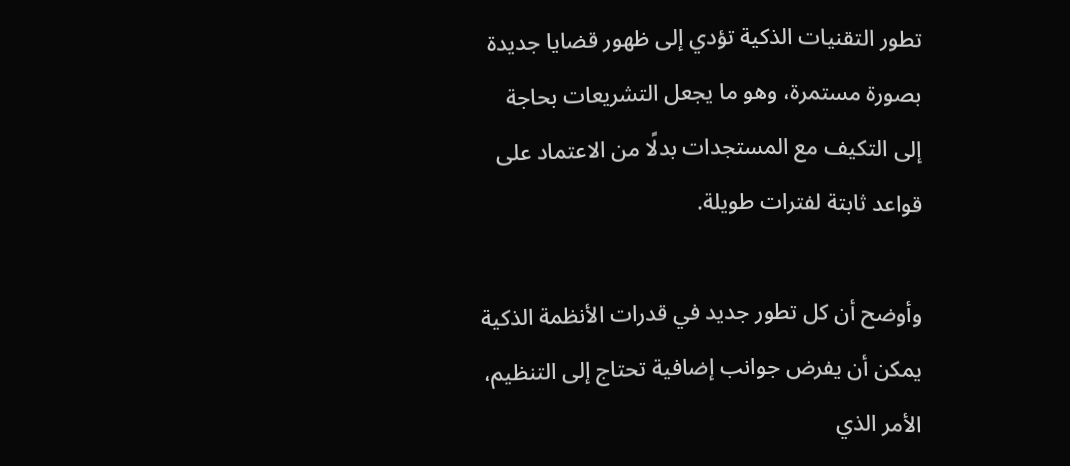تطور التقنيات الذكية تؤدي إلى ظهور قضايا جديدة بصورة مستمرة، وهو ما يجعل التشريعات بحاجة إلى التكيف مع المستجدات بدلًا من الاعتماد على قواعد ثابتة لفترات طويلة.

وأوضح أن كل تطور جديد في قدرات الأنظمة الذكية يمكن أن يفرض جوانب إضافية تحتاج إلى التنظيم، الأمر الذي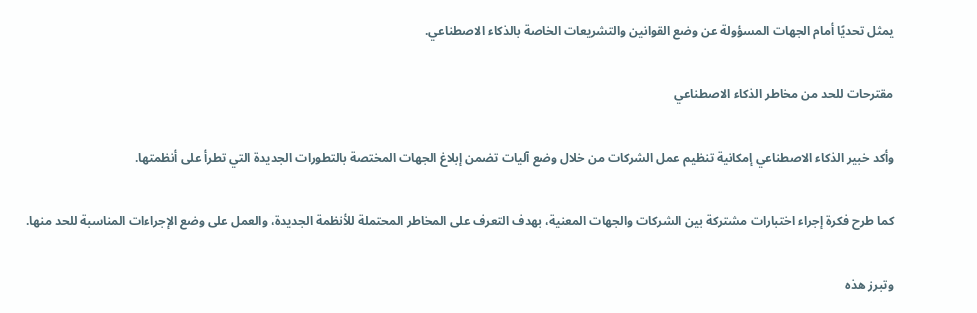يمثل تحديًا أمام الجهات المسؤولة عن وضع القوانين والتشريعات الخاصة بالذكاء الاصطناعي.

مقترحات للحد من مخاطر الذكاء الاصطناعي

وأكد خبير الذكاء الاصطناعي إمكانية تنظيم عمل الشركات من خلال وضع آليات تضمن إبلاغ الجهات المختصة بالتطورات الجديدة التي تطرأ على أنظمتها.

كما طرح فكرة إجراء اختبارات مشتركة بين الشركات والجهات المعنية، بهدف التعرف على المخاطر المحتملة للأنظمة الجديدة، والعمل على وضع الإجراءات المناسبة للحد منها.

وتبرز هذه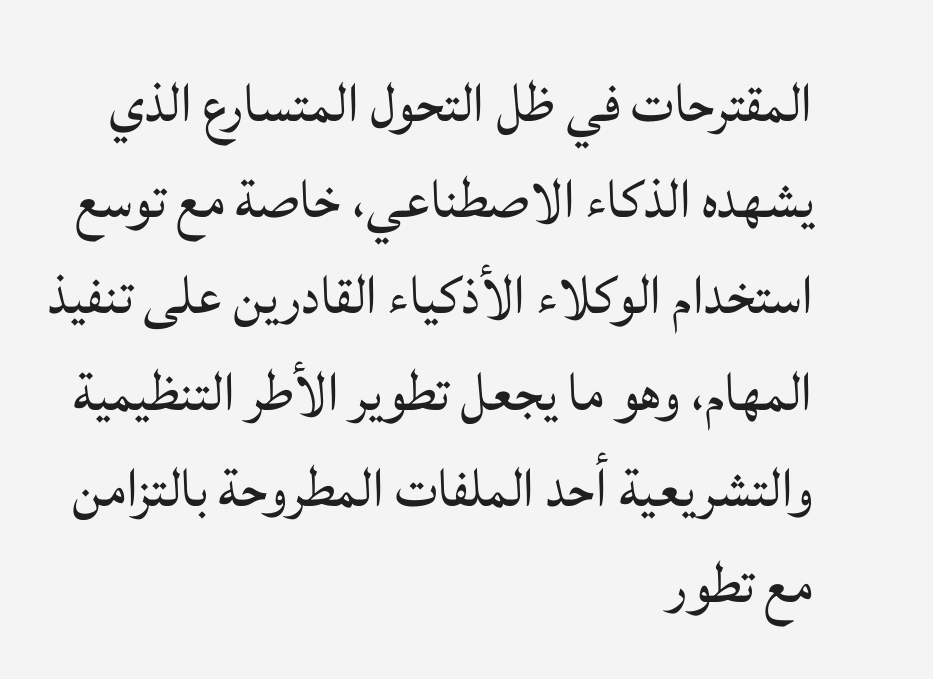المقترحات في ظل التحول المتسارع الذي يشهده الذكاء الاصطناعي، خاصة مع توسع استخدام الوكلاء الأذكياء القادرين على تنفيذ المهام، وهو ما يجعل تطوير الأطر التنظيمية والتشريعية أحد الملفات المطروحة بالتزامن مع تطور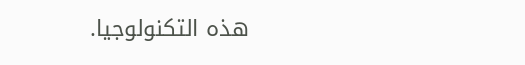هذه التكنولوجيا.